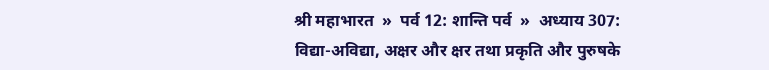श्री महाभारत  »  पर्व 12: शान्ति पर्व  »  अध्याय 307: विद्या-अविद्या, अक्षर और क्षर तथा प्रकृति और पुरुषके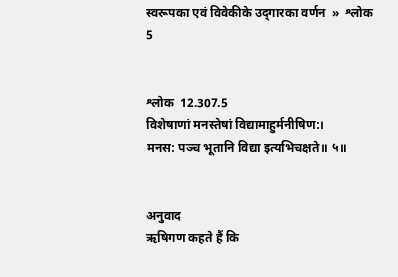स्वरूपका एवं विवेकीके उद्‍गारका वर्णन  »  श्लोक 5


श्लोक  12.307.5
विशेषाणां मनस्तेषां विद्यामाहुर्मनीषिण:।
मनस: पञ्च भूतानि विद्या इत्यभिचक्षते॥ ५॥


अनुवाद
ऋषिगण कहते हैं कि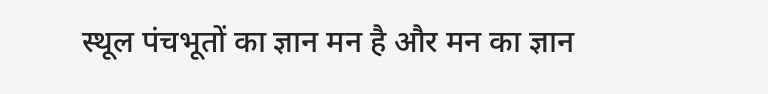स्थूल पंचभूतों का ज्ञान मन है और मन का ज्ञान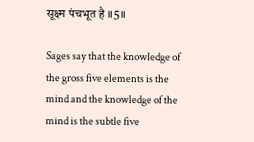सूक्ष्म पंचभूत है ॥5॥

Sages say that the knowledge of the gross five elements is the mind and the knowledge of the mind is the subtle five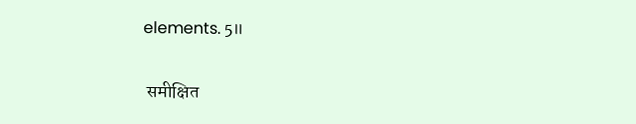elements. 5॥

 समीक्षित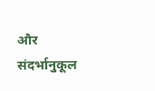और संदर्भानुकूल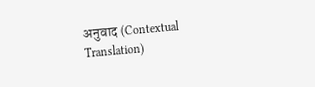अनुवाद (Contextual Translation)